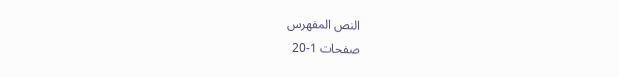النص المفهرس
صفحات 1-20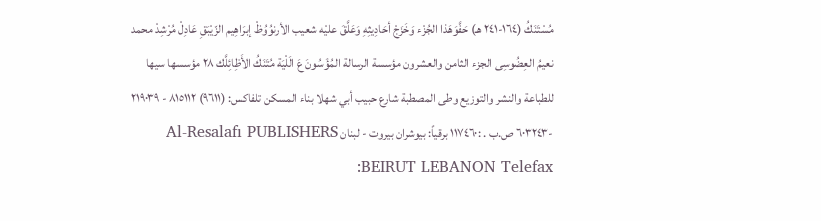مُسْتَنَكُ (١٦٤-٢٤١ هـ) حَفَّوَهَذا الجُزْء وَخَزَجْ أحَادِيثِهِ وَعَلَّقَ عليْه شعيب الأرنوُوُظْ إبرَاهِيم الزّيْبَقِ عَادِلْ مُرْشِدْ محمد نعيمُ العِضُوسِى الجزء الثامن والعشرون مؤسسة الرسالة المُؤَسُونَ عَ الَلْيَة مُتَنَكُ الأَظِائِلَّك ٢٨ مؤسسها سيها للطباعة والنشر والتوزيع وطى المصطبة شارع حبيب أبي شهلا بناء المسكن تلفاكس: (٩٦١١) ٨١٥١١٢ - ٢١٩٠٣٩ -٦٠٣٢٤٣ ص.ب . :١١٧٤٦٠ برقياً: بيوشران بيروت - لبنان Al-Resalafı PUBLISHERS BEIRUT LEBANON Telefax: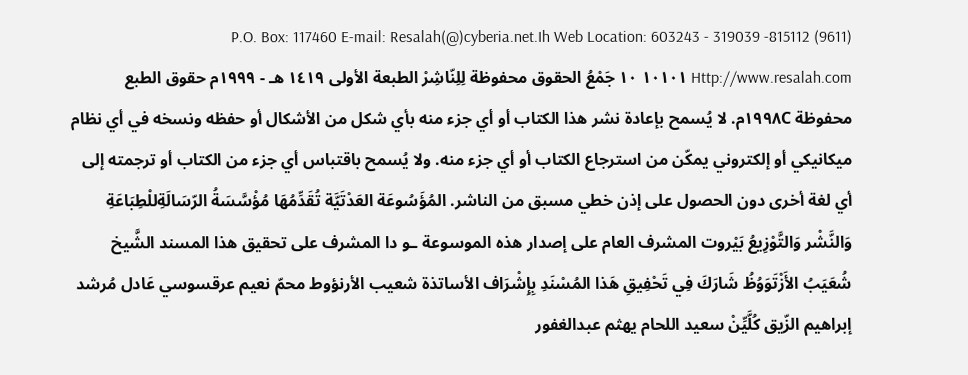(9611) 815112- 319039 - 603243 P.O. Box: 117460 E-mail: Resalah(@)cyberia.net.Ih Web Location: Http://www.resalah.com ١٠١٠١ ١٠ جَمْعُ الحقوق محفوظة لِلِنّاشِرْ الطبعة الأولى ١٤١٩ هـ - ١٩٩٩م حقوق الطبع محفوظة ١٩٩٨Cم. لا يُسمح بإعادة نشر هذا الكتاب أو أي جزء منه بأي شكل من الأشكال أو حفظه ونسخه في أي نظام ميكانيكي أو إلكتروني يمكّن من استرجاع الكتاب أو أي جزء منه. ولا يُسمح باقتباس أي جزء من الكتاب أو ترجمته إلى أي لغة أخرى دون الحصول على إذن خطي مسبق من الناشر. المُؤَسُوعَة العَدْتَيَّة تُقَدِّمُهَا مُؤْسَّسَةُ الرّسَالَةِللْطِبَاعَةِ وَالنَّشْر وَالتَّوْزِيعُ بَيْروت المشرف العام على إصدار هذه الموسوعة ـو دا المشرف على تحقيق هذا المسند الشَّيخ شُعَيَبُ الأَزْتَوَوُظُ شَارَكَ فِي تَحْفِيقِ هَذا المُسْنَدِ بِإِشْرَاف الأساتذة شعيب الأرنؤوط محمّ نعيم عرقسوسي عَادل مُرشد إبراهيم الزّيق كُلَّيِّنْ سعيد اللحام يهثم عبدالغفور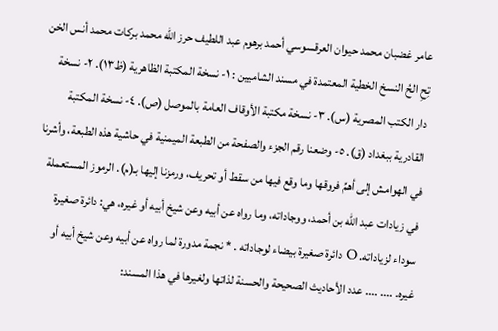عامر غضبان محمد حيوان العرقسوسي أحمد برهوم عبد اللطيف حرز الله محمد بركات محمد أنس الخن تِحِ الحُ النسخ الخطية المعتمدة في مسند الشاميين : ١- نسخة المكتبة الظاهرية (ظ١٣). ٢- نسخة دار الكتب المصرية (س). ٣- نسخة مكتبة الأوقاف العامة بالموصل (ص). ٤- نسخة المكتبة القادرية ببغداد (ق). ٥- وضعنا رقم الجزء والصفحة من الطبعة الميمنية في حاشية هذه الطبعة، وأشرنا في الهوامش إلى أهمِّ فروقها وما وقع فيها من سقط أو تحريف، ورمزنا إليها بـ(م). الرموز المستعملة في زيادات عبد الله بن أحمد، ووجاداته، وما رواه عن أبيه وعن شيخ أبيه أو غيره، هي: دائرة صغيرة سوداء لزياداته. O دائرة صغيرة بيضاء لوجاداته . * نجمة مدورة لما رواه عن أبيه وعن شيخ أبيه أو غيره. .... .... عدد الأحاديث الصحيحة والحسنة لذاتها ولغيرها في هذا المسند: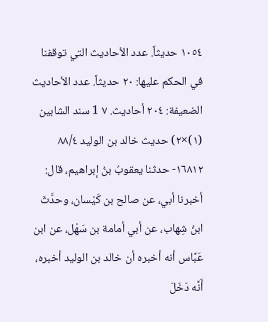١٠٥٤ حديثاً. عدد الأحاديث التي توقفنا في الحكم عليها: ٢٠ حديثاً. عدد الأحاديث الضعيفة: ٢٠٤ أحاديث. ٧ 1 سند الشابين (١)×٢) حديث خالد بن الوليد ٨٨/٤ ١٦٨١٢- حدثنا يعقوبُ بنُ إبراهيم، قال: أخبرنا أبي، عن صالح بن كَيْسان، وحدَّثَ ابنُ شِهاب، عن أبي أمامة بن سَهْل، عن ابن عَبَّاس أنه أخبره أن خالد بن الوليد أخبره، أَنَّه دَخَلَ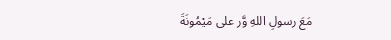مَعَ رسولِ اللهِ وَّر على مَيْمُونَةَ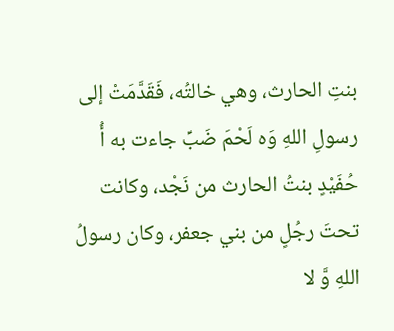بنتِ الحارث، وهي خالتُه، فَقَدَّمَتْ إلى رسولِ اللهِ وَه لَحْمَ ضَبِّ جاءت به أُ حُفَيْدٍ بنتُ الحارث من نَجْد، وكانت تحتَ رجُلٍ من بني جعفر، وكان رسولُ اللهِ وَّ لا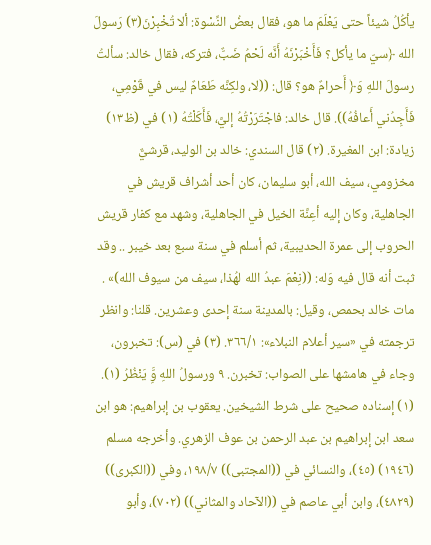يأكُلُ شيئاً حتى يَعْلَمَ ما هو، فقال بعضُ النِّسْوة: ألا تُخْبِرْنَ(٣) رَسولَ الله ﴿سيّ ما يأكل؟ فَأَخْبَرْنَهُ أَنَّه لَحْمُ ضَبٌّ، فتركه، فقال خالد: سألتُ رسولَ اللهِ وَ﴿ أَحرامٌ هو؟ قال: ((لا، ولكِنَّه طَعَامٌ ليس في قَوْمِي، فَأَجِدُني أَعافُهُ)). قال خالد: فاجْتَرَرْتُهُ إليَّ، فَأَكَلْتُهُ (١) في (ظ١٣) زيادة: ابن المغيرة. (٢) قال السندي: خالد بن الوليد، قرشيٌّ مخزومي، سيف الله، أبو سليمان، كان أحد أشراف قريش في الجاهلية، وكان إليه أعِنَّة الخيل في الجاهلية، وشهد مع كفار قريش الحروب إلى عمرة الحديبية، ثم أسلم في سنة سبع بعد خيبر .. وقد ثبت أنه قال فيه وَله: ((نِعْمَ عبدُ الله لهُذا، سيف من سيوف الله)» . مات خالد بحمص، وقيل: بالمدينة سنة إحدى وعشرين. قلنا: وانظر ترجمته في «سير أعلام النبلاء»: ٣٦٦/١. (٣) في (س): تخبرون، وجاء في هامشها على الصواب: تخبرن. ٩ ورسولُ اللهِ وَِّ يَنْظُرُ (١). (١) إسناده صحيح على شرط الشيخين. يعقوب بن إبراهيم: هو ابن سعد ابن إبراهيم بن عبد الرحمن بن عوف الزهري. وأخرجه مسلم (١٩٤٦) (٤٥)، والنسائي في ((المجتبى)) ١٩٨/٧، وفي ((الكبرى)) (٤٨٢٩)، وابن أبي عاصم في ((الآحاد والمثاني)) (٧٠٢)، وأبو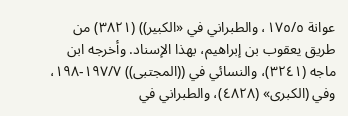عوانة ١٧٥/٥، والطبراني في «الكبير)) (٣٨٢١) من طريق يعقوب بن إبراهيم، بهذا الإسناد. وأخرجه ابن ماجه (٣٢٤١)، والنسائي في ((المجتبى)) ١٩٧/٧-١٩٨، وفي (الكبرى» (٤٨٢٨)، والطبراني في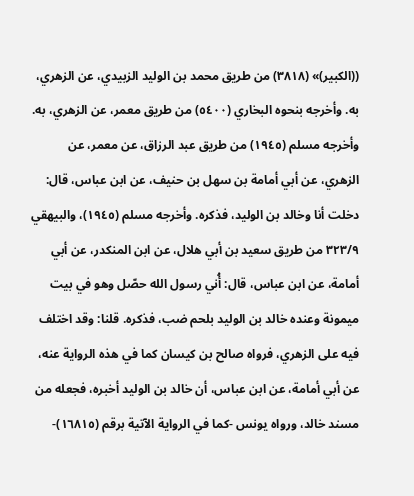((الكبير)» (٣٨١٨) من طريق محمد بن الوليد الزبيدي، عن الزهري، به. وأخرجه بنحوه البخاري (٥٤٠٠) من طريق معمر، عن الزهري، به. وأخرجه مسلم (١٩٤٥) من طريق عبد الرزاق، عن معمر، عن الزهري، عن أبي أمامة بن سهل بن حنيف، عن ابن عباس، قال: دخلت أنا وخالد بن الوليد، فذكره. وأخرجه مسلم (١٩٤٥)، والبيهقي ٣٢٣/٩ من طريق سعيد بن أبي هلال، عن ابن المنكدر، عن أبي أمامة، عن ابن عباس، قال: أُني رسول الله حصّل وهو في بيت ميمونة وعنده خالد بن الوليد بلحم ضب، فذكره. قلنا: وقد اختلف فيه على الزهري، فرواه صالح بن كيسان كما في هذه الرواية عنه، عن أبي أمامة، عن ابن عباس، أن خالد بن الوليد أخبره، فجعله من مسند خالد، ورواه يونس -كما في الرواية الآتية برقم (١٦٨١٥)-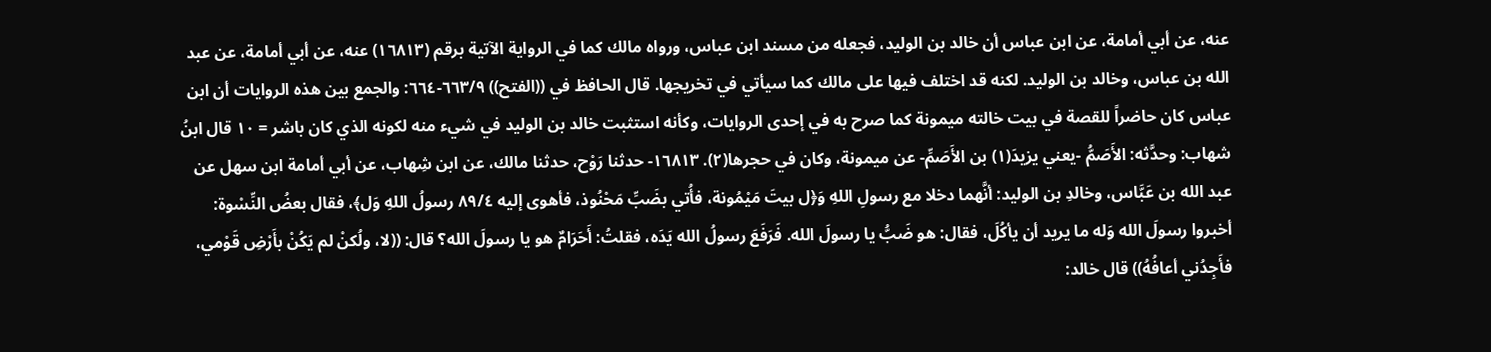عنه، عن أبي أمامة، عن ابن عباس أن خالد بن الوليد، فجعله من مسند ابن عباس، ورواه مالك كما في الرواية الآتية برقم (١٦٨١٣) عنه، عن أبي أمامة، عن عبد الله بن عباس، وخالد بن الوليد. لكنه قد اختلف فيها على مالك كما سيأتي في تخريجها. قال الحافظ في ((الفتح)) ٦٦٣/٩-٦٦٤: والجمع بين هذه الروايات أن ابن عباس كان حاضراً للقصة في بيت خالته ميمونة كما صرح به في إحدى الروايات، وكأنه استثبت خالد بن الوليد في شيء منه لكونه الذي كان باشر = ١٠ قال ابنُ شهاب: وحدَّثه: الأَصَمُّ -يعني يزيدَ(١) بن الأَصَمِّ- عن ميمونة، وکان في حجرها(٢). ١٦٨١٣- حدثنا رَوْح، حدثنا مالك، عن ابن شِهاب، عن أبي أمامة ابن سھل عن عبد الله بن عَبَّاس، وخالدِ بن الوليد: أنَّهما دخلا مع رسولِ اللهِ وَ﴿ل بيتَ مَيْمُونة، فأُتي بضَبِّ مَحْنُوذ، فأهوى إليه ٨٩/٤ رسولُ اللهِ وَل﴾، فقال بعضُ النِّسْوة: أخبروا رسولَ الله وَله ما يريد أن يأكُلَ، فقال: هو ضَبُّ يا رسولَ الله. فَرَفَعَ رسولُ الله يَدَه، فقلتُ: أَحَرَامٌ هو يا رسولَ الله؟ قال: ((لا، ولُكنْ لم يَكُنْ بأَرْضِ قَوْمي، فأَجِدُني أعافُهُ)) قال خالد: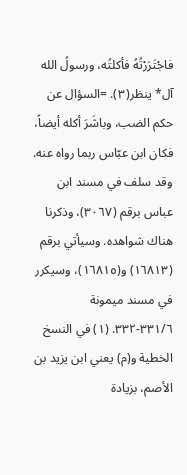فاجْتَرَرْتُهُ فأكلتُه، ورسولُ الله آل* ينظر(٣). =السؤال عن حكم الضب، وباشَرَ أكله أيضاً، فكان ابن عبّاس ربما رواه عنه. وقد سلف في مسند ابن عباس برقم (٣٠٦٧)، وذكرنا هناك شواهده. وسيأتي برقم (١٦٨١٣) و(١٦٨١٥)، وسيكرر في مسند ميمونة ٣٣١/٦-٣٣٢. (١) في النسخ الخطية و(م) يعني ابن يزيد بن الأصم، بزيادة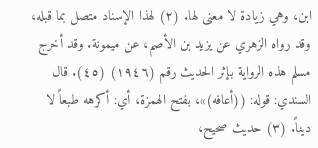ابن، وهي زیادة لا معنى لها. (٢) لهذا الإسناد متصل بما قبله، وقد رواه الزهري عن يزيد بن الأصم، عن ميمونة. وقد أخرج مسلم هذه الرواية بإثر الحديث رقم (١٩٤٦) (٤٥). قال السندي: قوله: ((أعافه)»، بفتح الهمزة، أي: أكرهه طبعاً لا ديناً. (٣) حديث صحيح،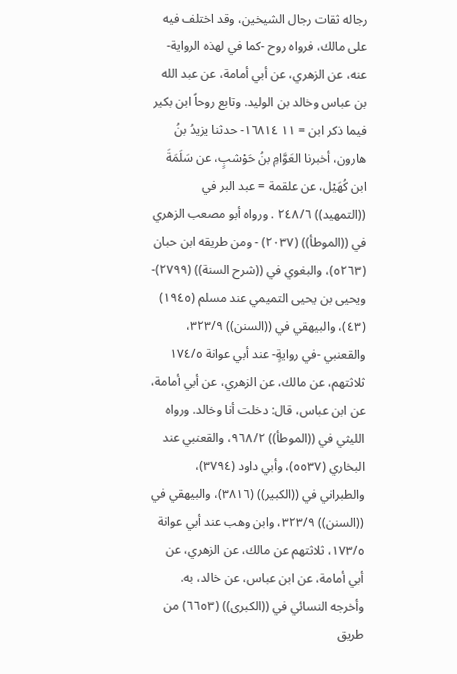رجاله ثقات رجال الشيخين، وقد اختلف فيه على مالك، فرواه روح -كما في لهذه الرواية- عنه، عن الزهري، عن أبي أمامة، عن عبد الله بن عباس وخالد بن الوليد. وتابع روحاً ابن بكير فيما ذكر ابن = ١١ ١٦٨١٤- حدثنا يزيدُ بنُ هارون، أخبرنا العَوَّامِ بنُ حَوْشبٍ، عن سَلَمَةَ ابن كُهَيْل، عن علقمة = عبد البر في ((التمهيد)) ٢٤٨/٦ . ورواه أبو مصعب الزهري في ((الموطأ)) (٢٠٣٧) - ومن طريقه ابن حبان (٥٢٦٣)، والبغوي في ((شرح السنة)) (٢٧٩٩)- ويحيى بن يحيى التميمي عند مسلم (١٩٤٥) (٤٣)، والبيهقي في ((السنن)) ٣٢٣/٩، والقعنبي -في روايةٍ- عند أبي عوانة ١٧٤/٥ ثلاثتهم، عن مالك، عن الزهري، عن أبي أمامة، عن ابن عباس، قال: دخلت أنا وخالد. ورواه الليثي في ((الموطأ)) ٩٦٨/٢، والقعنبي عند البخاري (٥٥٣٧)، وأبي داود (٣٧٩٤)، والطبراني في ((الكبير)) (٣٨١٦)، والبيهقي في ((السنن)) ٣٢٣/٩، وابن وهب عند أبي عوانة ١٧٣/٥، ثلاثتهم عن مالك، عن الزهري، عن أبي أمامة، عن ابن عباس، عن خالد، به. وأخرجه النسائي في ((الكبرى)) (٦٦٥٣) من طريق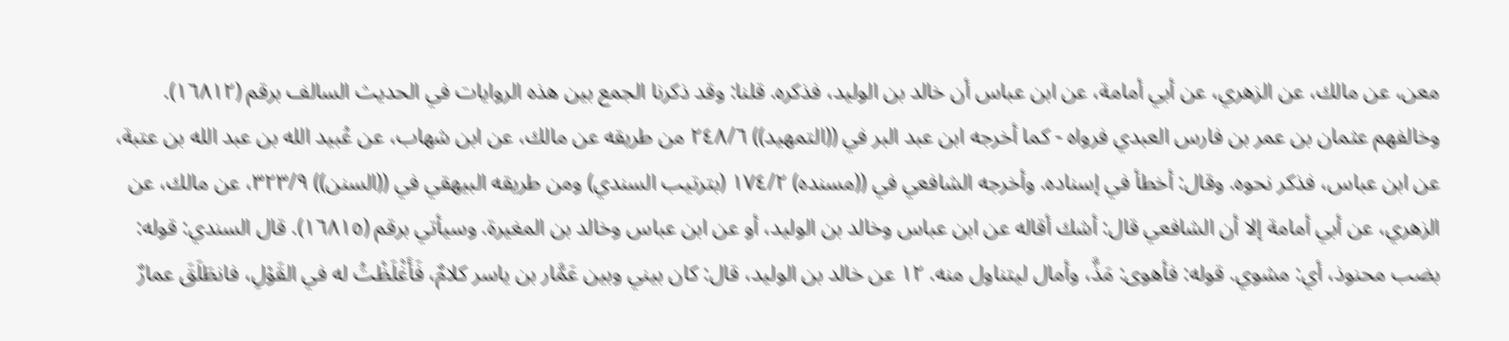معن، عن مالك، عن الزهري، عن أبي أمامة، عن ابن عباس أن خالد بن الوليد، فذكره. قلنا: وقد ذكرنا الجمع بين هذه الروايات في الحديث السالف برقم (١٦٨١٢). وخالفهم عثمان بن عمر بن فارس العبدي فرواه - كما أخرجه ابن عبد البر في ((التمهيد)) ٢٤٨/٦ من طريقه عن مالك، عن ابن شهاب، عن عُبيد الله بن عبد الله بن عتبة، عن ابن عباس، فذكر نحوه. وقال: أخطأ في إسناده. وأخرجه الشافعي في ((مسنده) ١٧٤/٢ (بترتيب السندي) ومن طريقه البيهقي في ((السنن)) ٣٢٣/٩، عن مالك، عن الزهري، عن أبي أمامة إلا أن الشافعي قال: أشك أقاله عن ابن عباس وخالد بن الوليد، أو عن ابن عباس وخالد بن المغيرة. وسيأتي برقم (١٦٨١٥). قال السندي: قوله: بضب محنوذ، أي: مشوي. قوله: فأهوى: مَذَّ، وأمال ليتناول منه. ١٢ عن خالد بن الوليد، قال: كان بيني وبين عَمَّار بن ياسر كلامٌ، فَأَغْلَظْتُ له في القَوْلِ، فانطَلَقَ عمارٌ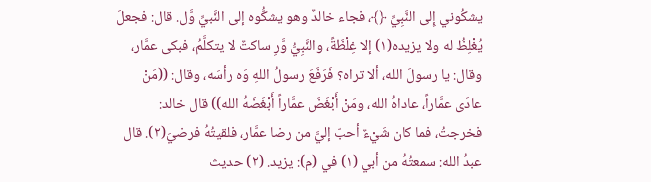يشكُوني إِلى النَّبِيِّ ﴿﴾، فجاء خالدٌ وهو يشكُّوه إلى النَّبيِّ وَّل. قال: فجعلَ يُغْلِظُ له ولا يزيده(١) إلا غِلْظَةً، والنَّبِيُّ وَّرِ ساكتٌ لا يتكلَّمُ، فبكى عمَّار، وقال: يا رسولَ الله، ألا تراه؟ فَرَفَعَ رسولُ اللهِ وَه رأسَه، وقال: ((مَنْ عادَى عمَّاراً، عاداهُ الله، ومَنْ أَبْغَضَ عمَّاراً أَبْغَضَهُ الله)) قال خالد: فخرجتُ، فما كان شَيْءٌ أحبّ إليَّ من رضا عمَّار، فلقيتُهُ فرضيَ(٢). قال عبدُ الله: سمعتُهُ من أبي (١) في (م): یزید. (٢) حديث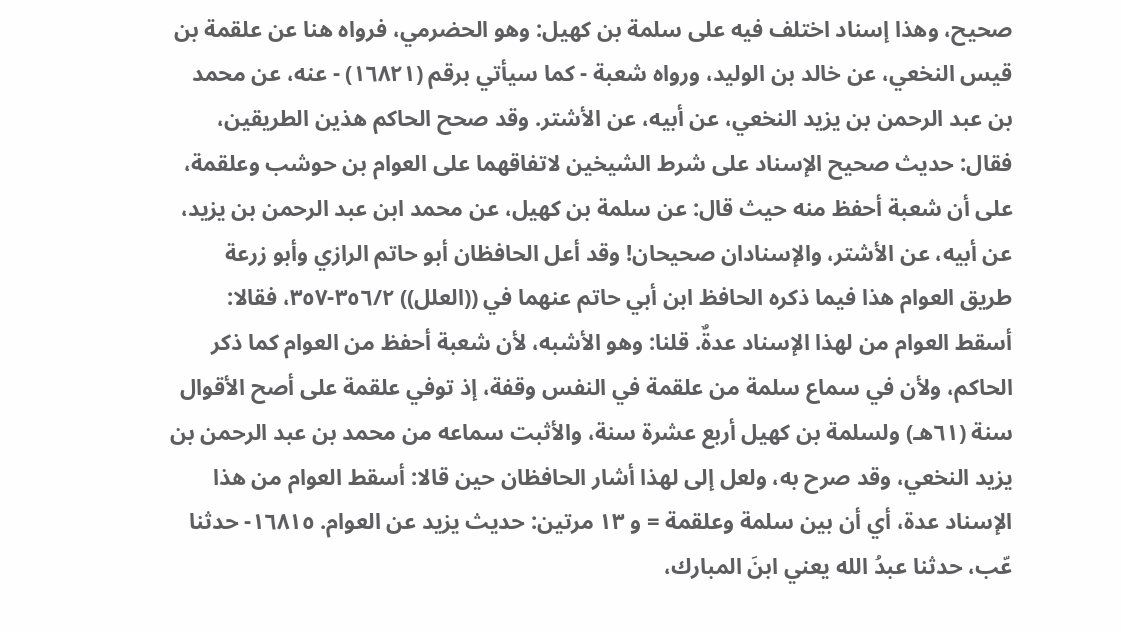صحيح، وهذا إسناد اختلف فيه على سلمة بن كهيل: وهو الحضرمي، فرواه هنا عن علقمة بن قيس النخعي، عن خالد بن الوليد، ورواه شعبة - كما سيأتي برقم (١٦٨٢١) - عنه، عن محمد بن عبد الرحمن بن يزيد النخعي، عن أبيه، عن الأشتر. وقد صحح الحاكم هذين الطريقين، فقال: حديث صحيح الإسناد على شرط الشيخين لاتفاقهما على العوام بن حوشب وعلقمة، على أن شعبة أحفظ منه حيث قال: عن سلمة بن كهيل، عن محمد ابن عبد الرحمن بن يزيد، عن أبيه، عن الأشتر، والإسنادان صحیحان! وقد أعل الحافظان أبو حاتم الرازي وأبو زرعة طريق العوام هذا فيما ذكره الحافظ ابن أبي حاتم عنهما في ((العلل)) ٣٥٦/٢-٣٥٧، فقالا: أسقط العوام من لهذا الإسناد عدةٌ. قلنا: وهو الأشبه، لأن شعبة أحفظ من العوام كما ذكر الحاكم، ولأن في سماع سلمة من علقمة في النفس وقفة، إذ توفي علقمة على أصح الأقوال سنة (٦١هـ) ولسلمة بن كهيل أربع عشرة سنة، والأثبت سماعه من محمد بن عبد الرحمن بن يزيد النخعي، وقد صرح به، ولعل إلى لهذا أشار الحافظان حين قالا: أسقط العوام من هذا الإسناد عدة، أي أن بين سلمة وعلقمة = و ١٣ مرتين: حديث يزيد عن العوام. ١٦٨١٥- حدثنا عّب، حدثنا عبدُ الله يعني ابنَ المبارك،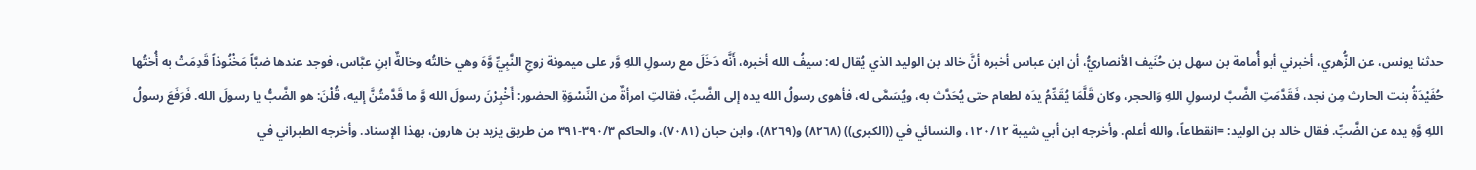حدثنا يونس، عن الزُّهري، أخبرني أبو أُمامة بن سهل بن حُنَيف الأنصاريُّ، أن ابن عباس أخبره أنَّ خالد بن الوليد الذي يُقال له: سيفُ الله أخبره، أَنَّه دَخَلَ مع رسولِ اللهِ وَّر على ميمونة زوجِ النَّبِيِّ وَّهَ وهي خالتُه وخالةٌ ابنِ عبَّاس، فوجد عندها ضبَّاً مَخْنُوذاً قَدِمَتْ به أُختُها حُفَيْدَةُ بنت الحارث مِن نجد، فَقَدَّمَتِ الضَّبَّ لرسولِ اللهِ وَالحجر، وكان قَلَّمَا يُقَدِّمُ يدَه لطعام حتى يُحَدَّث به، ويُسَمَّى له، فأهوى رسولُ الله يده إلى الضَّبِّ، فقالتِ امرأةٌ من النِّسْوَةِ الحضور: أَخْبِرْنَ رسولَ الله وَّ ما قَدَّمتُنَّ إليه، قُلْنَ: هو الضَّبُّ يا رسولَ الله. فَرَفَعَ رسولُ اللهِ وَّهِ يده عن الضَّبِّ. فقال خالد بن الوليد: =انقطاعاً، والله أعلم. وأخرجه ابن أبي شيبة ١٢٠/١٢، والنسائي في ((الكبرى)) (٨٢٦٨) و(٨٢٦٩)، وابن حبان (٧٠٨١)، والحاكم ٣٩٠/٣-٣٩١ من طريق يزيد بن هارون، بهذا الإسناد. وأخرجه الطبراني في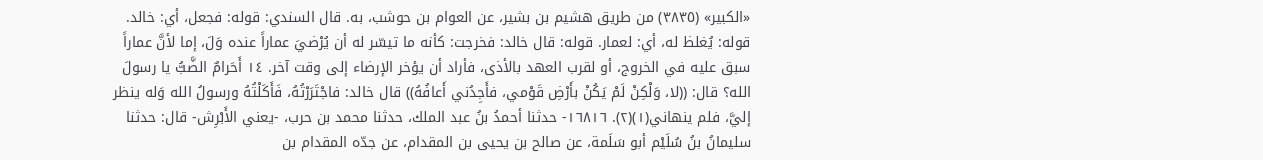«الكبير» (٣٨٣٥) من طريق هشيم بن بشير، عن العوام بن حوشب، به. قال السندي: قوله: فجعل، أي: خالد. قوله: يُغلظ له، أي: لعمار. قوله: قال خالد: فخرجت: كأنه ما تيسّر له أن يُرْضيَ عماراً عنده وَلَ، إما لأنَّ عماراً سبق عليه في الخروج، أو لقرب العهد بالأذى، فأراد أن يؤخر الإرضاء إلى وقت آخر. ١٤ أَحَرامٌ الضَّبُّ يا رسولَ الله؟ قال: ((لا، وَلْكِنْ لَمْ يَكُنْ بأَرْضِ قَوْمي، فأَجِدُني أَعافُهُ)) قال خالد: فاجْتَرَرْتُهُ، فَأَكَلْتُهُ ورسولُ الله وَله ينظر إليَّ، فلم ينهاني(١)(٢). ١٦٨١٦- حدثنا أحمدُ بنُ عبد الملك، حدثنا محمد بن حرب، -يعني الأَبْرِش- قال: حدثنا سليمانُ بنُ سُلَيْم أبو سَلَمة، عن صالح بن يحيى بن المقدام، عن جدّه المقدام بن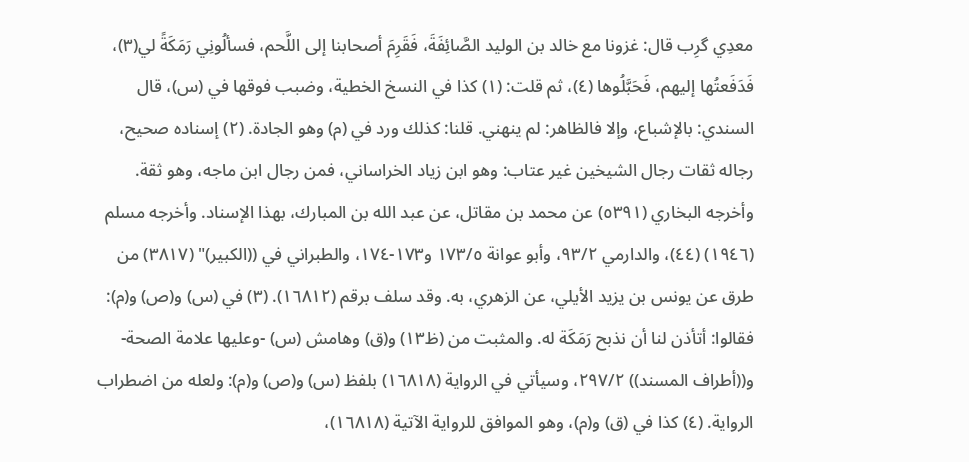معدِي گرِب قال: غزونا مع خالد بن الوليد الصَّائِفَةَ، فَقَرِمَ أصحابنا إلى اللَّحم، فسألُونِي رَمَكَةً لي(٣)، فَدَفَعتُها إليهم، فَحَبَّلُوها (٤)، ثم قلت: (١) كذا في النسخ الخطية، وضبب فوقها في (س)، قال السندي: بالإشباع، وإلا فالظاهر: لم ينهني. قلنا: كذلك ورد في (م) وهو الجادة. (٢) إسناده صحيح، رجاله ثقات رجال الشيخين غير عتاب: وهو ابن زياد الخراساني، فمن رجال ابن ماجه، وهو ثقة. وأخرجه البخاري (٥٣٩١) عن محمد بن مقاتل، عن عبد الله بن المبارك، بهذا الإسناد. وأخرجه مسلم (١٩٤٦) (٤٤)، والدارمي ٩٣/٢، وأبو عوانة ١٧٣/٥ و١٧٣-١٧٤، والطبراني في ((الكبير)" (٣٨١٧) من طرق عن يونس بن يزيد الأيلي، عن الزهري، به. وقد سلف برقم (١٦٨١٢). (٣) في (س) و(ص) و(م): فقالوا: أتأذن لنا أن نذبح رَمَكَة له. والمثبت من (ظ١٣) و(ق) وهامش (س) -وعليها علامة الصحة- و((أطراف المسند)) ٢٩٧/٢، وسيأتي في الرواية (١٦٨١٨) بلفظ (س) و(ص) و(م): ولعله من اضطراب الرواية. (٤) كذا في (ق) و(م)، وهو الموافق للرواية الآتية (١٦٨١٨)،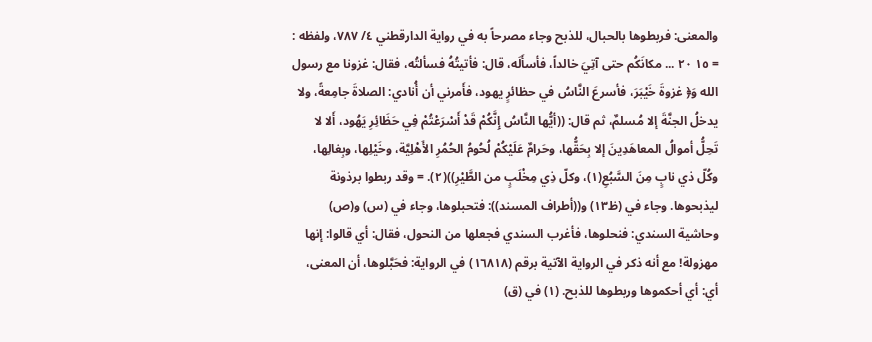والمعنى: فربطوها بالحبال، للذبح وجاء مصرحاً به في رواية الدارقطني ٤/ ٧٨٧، ولفظه : = ١٥ ٢٠ ... مكانَكُم حتى آتِيَ خالداً، فأسأَلَه، قال: فأتيتُهُ فسألتُه، فقال: غزونا مع رسول الله وَ﴿ غزوةَ خَيْبَرَ، فأسرعَ النَّاسُ في حظائرٍ يهود، فأَمرني أن أُنادي: الصلاةَ جامِعةً، ولا يدخلُ الجنَّةَ إلا مُسلمٌ، ثم قال: ((أيُّها النَّاسُ إِنَّكُمْ قَدْ أَسْرَعْتُمْ فِي حَظَائِرِ يَهُود، أَلا لا تَحِلُّ أموالُ المعاهَدِينَ إلا بِحَقُّها، وحَرامٌ عَلَيْكُمْ لُحُومُ الحُمُرِ الأَهْلِيَّة، وخَيْلِها، وبِغالِها، وكُلّ ذي نابٍ مِنَ السَّبُعِ(١)، وكلّ ذِي مِخْلَبٍ من الطَّيْرِ))(٢). = وقد ربطوا برذونة ليذبحوها. وجاء في (ظ١٣) و((أطراف المسند)): فتحبلوها، وجاء في (س) و(ص) وحاشية السندي: فنحلوها، فأغرب السندي فجعلها من النحول، فقال: أي قالوا: إنها مهزولة! مع أنه ذكر في الرواية الآتية برقم (١٦٨١٨) في الرواية: فحَبَّلوها، أن المعنى، أي: أي أحكموها وربطوها للذبح. (١) في (ق)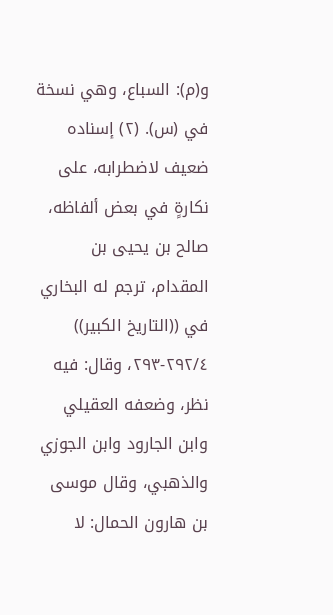و(م): السباع، وهي نسخة في (س). (٢) إسناده ضعيف لاضطرابه، على نكارةٍ في بعض ألفاظه، صالح بن يحيى بن المقدام، ترجم له البخاري في ((التاريخ الكبير)) ٢٩٢/٤-٢٩٣، وقال: فيه نظر، وضعفه العقيلي وابن الجارود وابن الجوزي والذهبي، وقال موسى بن هارون الحمال: لا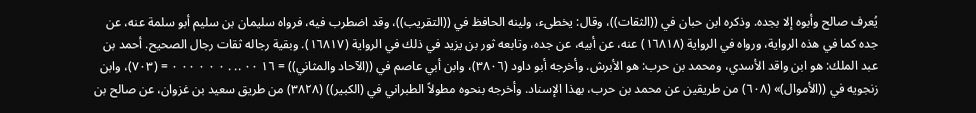يُعرف صالح وأبوه إلا بجده. وذكره ابن حبان في ((الثقات))، وقال: يخطىء، ولينه الحافظ في ((التقريب))، وقد اضطرب فيه، فرواه سليمان بن سليم أبو سلمة عنه، عن جده كما في هذه الرواية، ورواه في الرواية (١٦٨١٨) عنه، عن أبيه، عن جده، وتابعه ثور بن يزيد في ذلك في الرواية (١٦٨١٧). وبقية رجاله ثقات رجال الصحيح. أحمد بن عبد الملك: هو ابن واقد الأسدي، ومحمد بن حرب: هو الأبرش. وأخرجه أبو داود (٣٨٠٦)، وابن أبي عاصم في ((الآحاد والمثاني)) = ١٦ ٠٠ .. . ٠ ٠ ٠ ٠٠ ٠ = (٧٠٣)، وابن زنجويه في ((الأموال)» (٦٠٨) من طريقين عن محمد بن حرب، بهذا الإسناد. وأخرجه بنحوه مطولاً الطبراني في (الكبير)) (٣٨٢٨) من طريق سعيد بن غزوان، عن صالح بن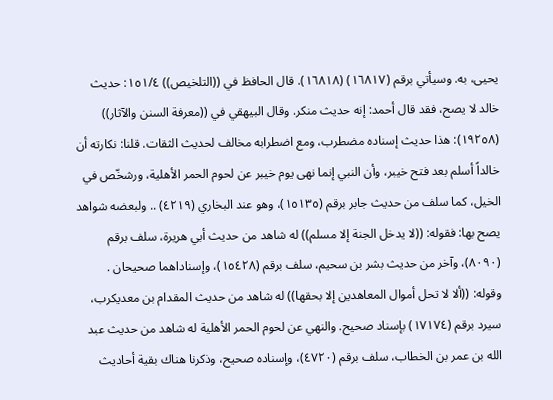يحيى، به. وسيأتي برقم (١٦٨١٧) (١٦٨١٨). قال الحافظ في ((التلخيص)) ١٥١/٤: حديث خالد لا يصح، فقد قال أحمد: إنه حديث منكر. وقال البيهقي في ((معرفة السنن والآثار)) (١٩٢٥٨): هذا حديث إسناده مضطرب، ومع اضطرابه مخالف لحديث الثقات. قلنا: نكارته أن خالداً أسلم بعد فتح خيبر، وأن النبي إنما نهى يوم خيبر عن لحوم الحمر الأهلية، ورشخّص في الخيل، كما سلف من حديث جابر برقم (١٥١٣٥)، وهو عند البخاري (٤٢١٩) .. ولبعضه شواهد يصح بها: فقوله: ((لا يدخل الجنة إلا مسلم)) له شاهد من حديث أبي هريرة، سلف برقم (٨٠٩٠)، وآخر من حديث بشر بن سحيم، سلف برقم (١٥٤٢٨)، وإسناداهما صحيحان . وقوله: ((ألا لا تحل أموال المعاهدين إلا بحقها)) له شاهد من حديث المقدام بن معدیکرب، سیرد برقم (١٧١٧٤) بإسناد صحيح. والنهي عن لحوم الحمر الأهلية له شاهد من حديث عبد الله بن عمر بن الخطاب، سلف برقم (٤٧٢٠)، وإسناده صحيح، وذكرنا هناك بقية أحاديث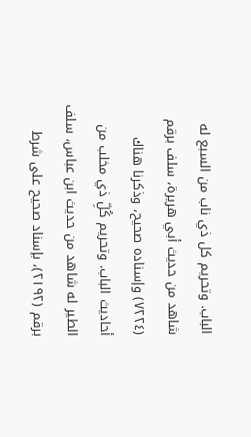الباب. وتحريم كل ذي ناب من السبع له شاهد من حديث أبي هريرة، سلف برقم (٧٢٢٤) وإسناده صحيح، وذكرنا هناك أحاديث الباب. وتحريم كُلِّ ذي مخلب من الطير له شاهد من حديث ابن عباس، سلف برقم (٢١٩٢)، بإسناد صحيح على شرط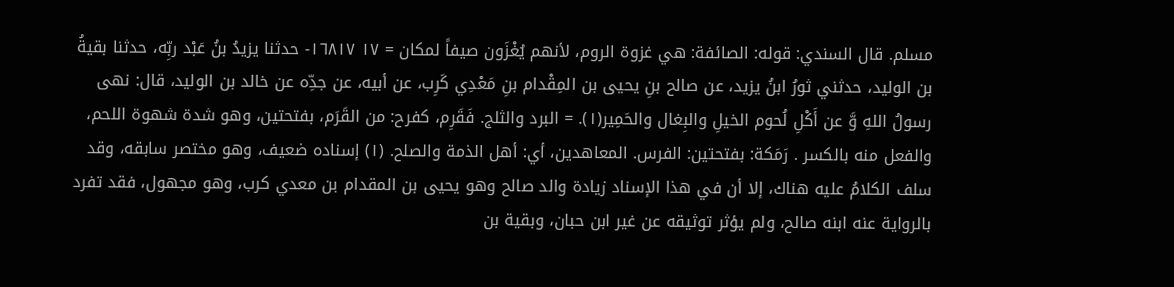مسلم. قال السندي: قوله: الصائفة: هي غزوة الروم، لأنهم يُغْزَون صيفاً لمكان = ١٧ ١٦٨١٧- حدثنا يزيدُ بنُ عَبْد ربِّه، حدثنا بقيةُ بن الوليد، حدثني ثورُ ابنُ يزيد، عن صالح بنِ يحيى بن المِقْدام بنِ مَعْدِي كَرِب، عن أبيه، عن جدِّه عن خالد بن الوليد، قال: نهى رسولُ اللهِ وَّ عن أَكْلِ لُحوم الخيلِ والبِغال والحَمِير(١). = البرد والثلج. فَقَرِم، كفرح: من القَرَم، بفتحتين، وهو شدة شهوة اللحم، والفعل منه بالكسر . رَمَكة: بفتحتين: الفرس. المعاهدين، أي: أهل الذمة والصلح. (١) إسناده ضعيف، وهو مختصر سابقه، وقد سلف الكلامُ عليه هناك، إلا أن في هذا الإسناد زيادة والد صالح وهو يحيى بن المقدام بن معدي کرب، وهو مجهول، فقد تفرد بالرواية عنه ابنه صالح، ولم يؤثر توثيقه عن غير ابن حبان، وبقية بن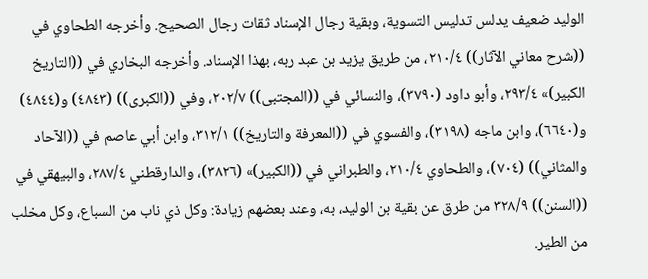الوليد ضعيف يدلس تدليس التسوية، وبقية رجال الإسناد ثقات رجال الصحيح. وأخرجه الطحاوي في ((شرح معاني الآثار)) ٢١٠/٤، من طريق يزيد بن عبد ربه، بهذا الإسناد. وأخرجه البخاري في ((التاريخ الكبير)» ٢٩٣/٤، وأبو داود (٣٧٩٠)، والنسائي في ((المجتبى)) ٢٠٢/٧، وفي ((الكبرى)) (٤٨٤٣) و(٤٨٤٤) و(٦٦٤٠)، وابن ماجه (٣١٩٨)، والفسوي في ((المعرفة والتاريخ)) ٣١٢/١، وابن أبي عاصم في ((الآحاد والمثاني)) (٧٠٤)، والطحاوي ٢١٠/٤، والطبراني في ((الكبير)» (٣٨٢٦)، والدارقطني ٢٨٧/٤، والبيهقي في ((السنن)) ٣٢٨/٩ من طرق عن بقية بن الوليد، به، وعند بعضهم زيادة: وكل ذي ناب من السباع، وكل مخلب من الطير.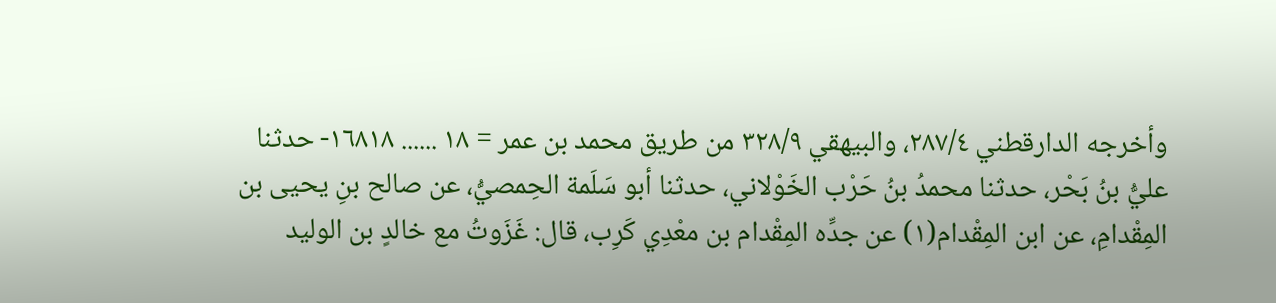وأخرجه الدارقطني ٢٨٧/٤، والبيهقي ٣٢٨/٩ من طريق محمد بن عمر = ١٨ ...... ١٦٨١٨- حدثنا عليُّ بنُ بَحْر، حدثنا محمدُ بنُ حَرْب الخَوْلاني، حدثنا أبو سَلَمة الحِمصيُّ، عن صالح بنِ يحيى بن المِقْدامِ، عن ابن المِقْدام(١) عن جدِّه المِقْدام بن معْدِي كَرِب، قال: غَزَوتُ مع خالدٍ بن الوليد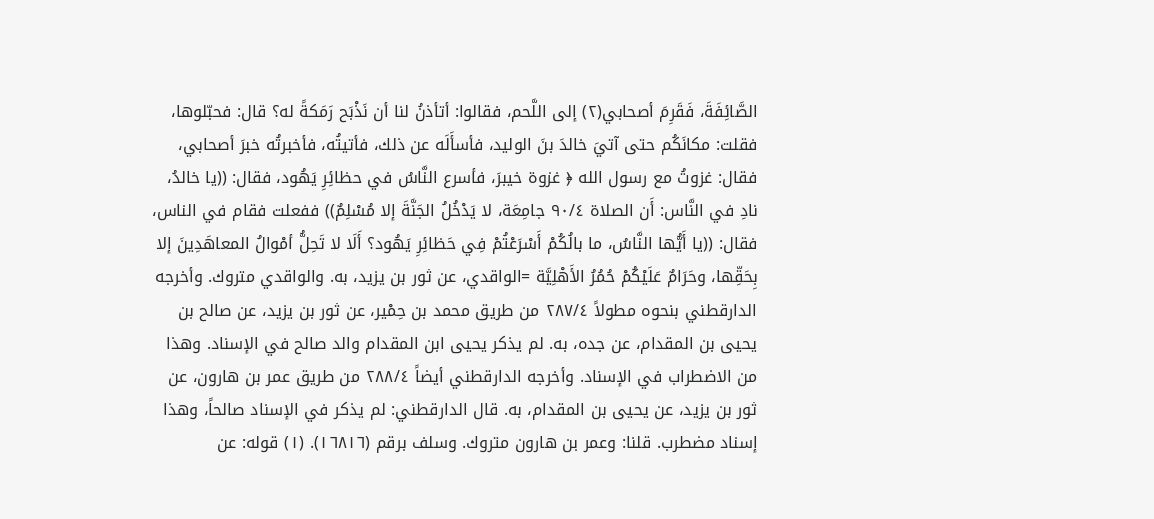الصَّائِفَةَ، فَقَرِمَ أصحابي(٢) إلى اللَّحم، فقالوا: أتأذنُ لنا أن نَذْبَح رَمَكةً له؟ قال: فحبّلوها، فقلت: مكانَكُم حتى آتيَ خالدَ بنَ الوليد، فأسأَلَه عن ذلك، فأتيتُه، فأخبرتُه خبرَ أصحابي، فقال: غزوتُ مع رسول الله ﴿ غزوة خيبرَ، فأسرع النَّاسُ في حظائِرِ يَهُود، فقال: ((يا خالدُ، نادِ في النَّاس: أَن الصلاة ٩٠/٤ جامِعَة، لا يَدْخُلُ الجَنَّةَ إلا مُسْلِمٌ)) ففعلت فقام في الناس، فقال: ((يا أَيُّها النَّاسُ، ما بالُكُمْ أَسْرَعْتُمْ فِي حَظائِرِ يَهُود؟ أَلَا لا تَحِلُّ أمْوالُ المعاهَدِينَ إلا بِحَقِّها، وحَرَامٌ عَلَيْكُمْ حُمُرُ الأَهْلِيَّة =الواقدي، عن ثور بن يزيد، به. والواقدي متروك. وأخرجه الدارقطني بنحوه مطولاً ٢٨٧/٤ من طريق محمد بن حِمْير، عن ثور بن يزيد، عن صالح بن يحيى بن المقدام، عن جده، به. لم يذكر يحيى ابن المقدام والد صالح في الإسناد. وهذا من الاضطراب في الإسناد. وأخرجه الدارقطني أيضاً ٢٨٨/٤ من طريق عمر بن هارون، عن ثور بن يزيد، عن يحيى بن المقدام، به. قال الدارقطني: لم يذكر في الإسناد صالحاً، وهذا إسناد مضطرب. قلنا: وعمر بن هارون متروك. وسلف برقم (١٦٨١٦). (١) قوله: عن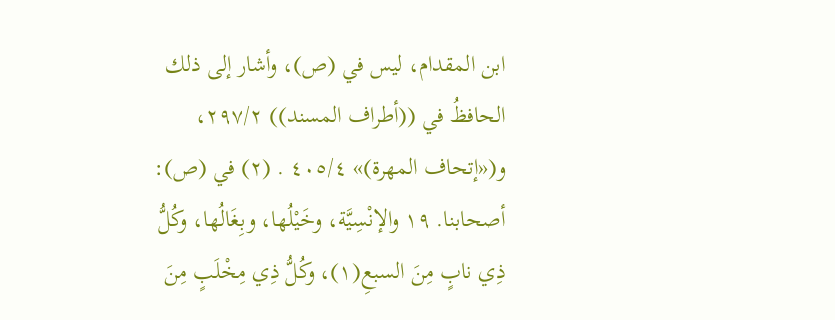ابن المقدام، ليس في (ص)، وأشار إلى ذلك الحافظُ في ((أطراف المسند)) ٢٩٧/٢، و(«إتحاف المهرة)» ٤٠٥/٤ . (٢) في (ص): أصحابنا. ١٩ والإنْسِيَّة، وخَيْلُها، وبِغَالُها، وكُلُّ ذِي نابٍ مِنَ السبعِ(١)، وكُلُّ ذِي مِخْلَبٍ مِنَ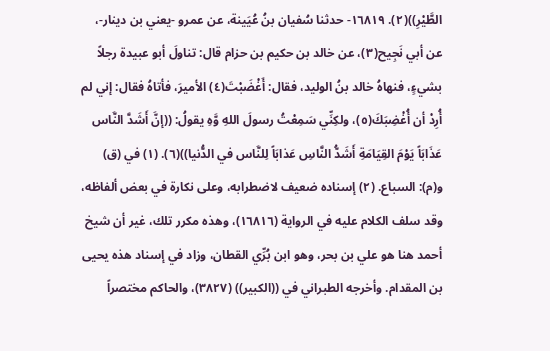الطَّيْرِ))(٢). ١٦٨١٩- حدثنا سُفيان بنُ عُيَينة، عن عمرو -يعني بن دينار-، عن أبي نَجِيح(٣)، عن خالد بن حكيم بن حزام قال: تناولَ أبو عبيدة رجلاً بشيءٍ، فنهاهُ خالد بنُ الوليد، فقال: أَغْضَبْتَ(٤) الأميرَ، فأتاهُ فقال: إني لم أُرِدْ أن أُغْضِبَكَ(٥)، ولكِنِّي سَمِعْتُ رسولَ اللهِ وَّهِ يقولُ: ((إنَّ أَشَدَّ النَّاس عَذَابَاً يَوْمَ القِيَامَةِ أَشَدُّ النَّاسِ عَذابَاً لِلنَّاس في الدُّنيا))(٦). (١) في (ق) و(م): السباع. (٢) إسناده ضعيف لاضطرابه، وعلى نكارة في بعض ألفاظه، وقد سلف الكلام عليه في الرواية (١٦٨١٦)، وهذه مكرر تلك، غير أن شيخ أحمد هنا هو علي بن بحر، وهو ابن بُرِّي القطان، وزاد في إسناد هذه يحيى بن المقدام. وأخرجه الطبراني في ((الكبير)) (٣٨٢٧)، والحاكم مختصراً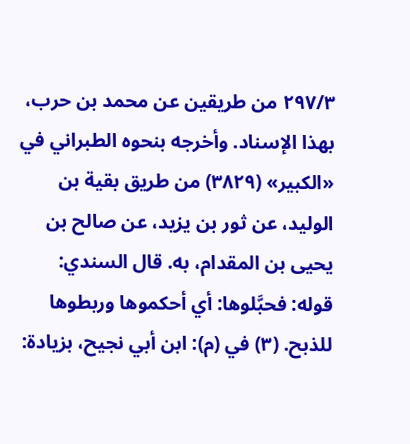٢٩٧/٣ من طريقين عن محمد بن حرب، بهذا الإسناد. وأخرجه بنحوه الطبراني في «الكبير» (٣٨٢٩) من طريق بقية بن الوليد، عن ثور بن يزيد، عن صالح بن يحيى بن المقدام، به. قال السندي: قوله: فحبَّلوها: أي أحكموها وربطوها للذبح. (٣) في (م): ابن أبي نجيح، بزيادة: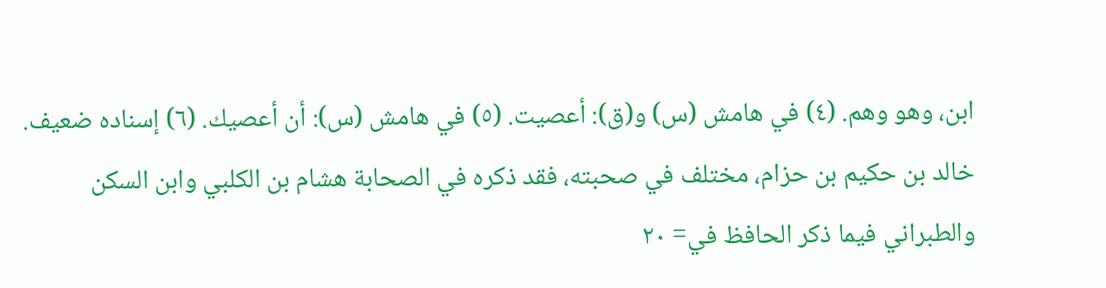ابن، وهو وهم. (٤) في هامش (س) و(ق): أعصيت. (٥) في هامش (س): أن أعصيك. (٦) إسناده ضعيف. خالد بن حكيم بن حزام، مختلف في صحبته، فقد ذكره في الصحابة هشام بن الكلبي وابن السكن والطبراني فيما ذكر الحافظ في= ٢٠